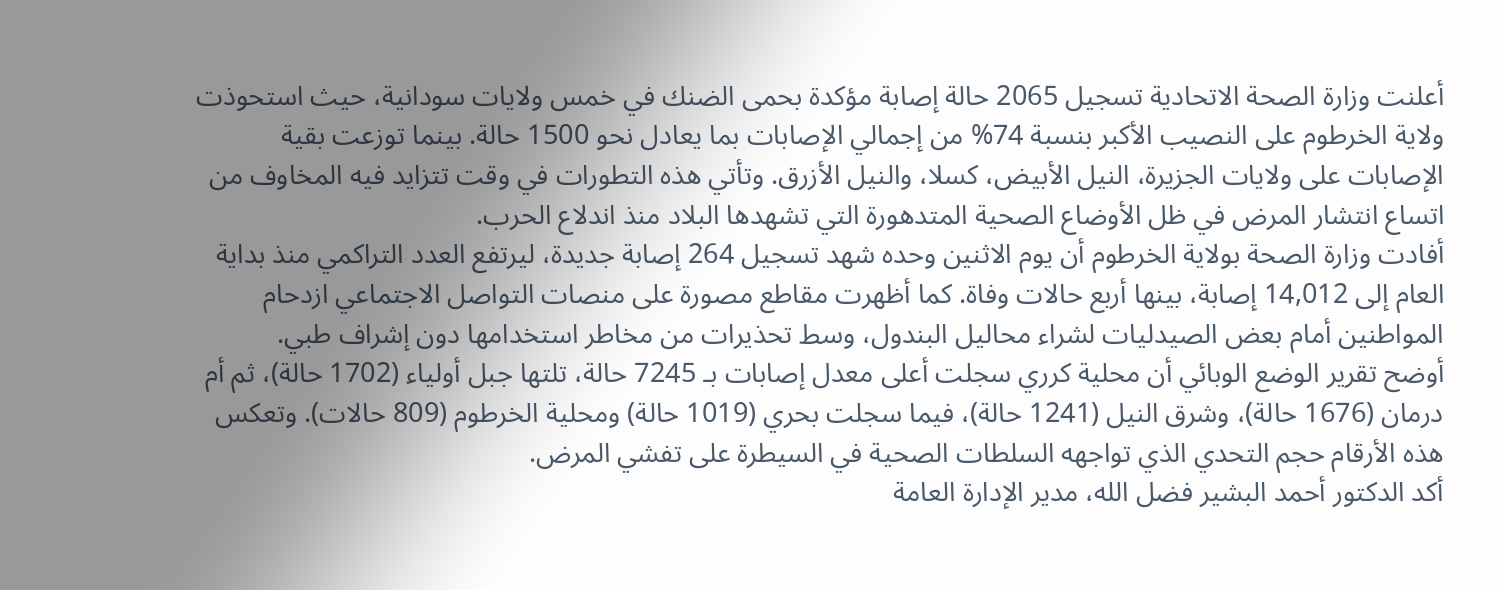أعلنت وزارة الصحة الاتحادية تسجيل 2065 حالة إصابة مؤكدة بحمى الضنك في خمس ولايات سودانية، حيث استحوذت ولاية الخرطوم على النصيب الأكبر بنسبة 74% من إجمالي الإصابات بما يعادل نحو 1500 حالة. بينما توزعت بقية الإصابات على ولايات الجزيرة، النيل الأبيض، كسلا، والنيل الأزرق. وتأتي هذه التطورات في وقت تتزايد فيه المخاوف من اتساع انتشار المرض في ظل الأوضاع الصحية المتدهورة التي تشهدها البلاد منذ اندلاع الحرب.
أفادت وزارة الصحة بولاية الخرطوم أن يوم الاثنين وحده شهد تسجيل 264 إصابة جديدة، ليرتفع العدد التراكمي منذ بداية العام إلى 14,012 إصابة، بينها أربع حالات وفاة. كما أظهرت مقاطع مصورة على منصات التواصل الاجتماعي ازدحام المواطنين أمام بعض الصيدليات لشراء محاليل البندول، وسط تحذيرات من مخاطر استخدامها دون إشراف طبي.
أوضح تقرير الوضع الوبائي أن محلية كرري سجلت أعلى معدل إصابات بـ 7245 حالة، تلتها جبل أولياء (1702 حالة)، ثم أم درمان (1676 حالة)، وشرق النيل (1241 حالة)، فيما سجلت بحري (1019 حالة) ومحلية الخرطوم (809 حالات). وتعكس هذه الأرقام حجم التحدي الذي تواجهه السلطات الصحية في السيطرة على تفشي المرض.
أكد الدكتور أحمد البشير فضل الله، مدير الإدارة العامة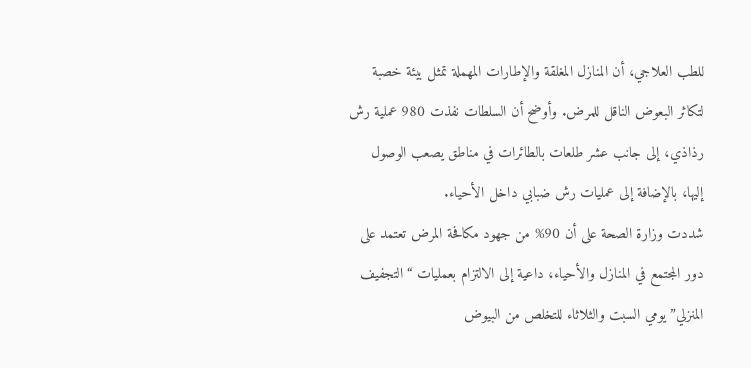للطب العلاجي، أن المنازل المغلقة والإطارات المهملة تمثل بيئة خصبة لتكاثر البعوض الناقل للمرض. وأوضح أن السلطات نفذت 980 عملية رش رذاذي، إلى جانب عشر طلعات بالطائرات في مناطق يصعب الوصول إليها، بالإضافة إلى عمليات رش ضبابي داخل الأحياء.
شددت وزارة الصحة على أن 90% من جهود مكافحة المرض تعتمد على دور المجتمع في المنازل والأحياء، داعية إلى الالتزام بعمليات “التجفيف المنزلي” يومي السبت والثلاثاء للتخلص من البيوض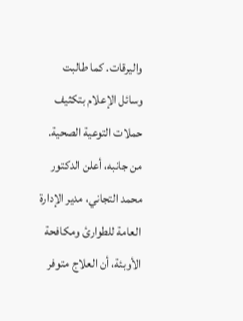واليرقات. كما طالبت وسائل الإعلام بتكثيف حملات التوعية الصحية.
من جانبه، أعلن الدكتور محمد التجاني، مدير الإدارة العامة للطوارئ ومكافحة الأوبئة، أن العلاج متوفر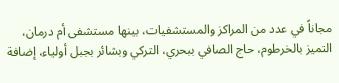مجاناً في عدد من المراكز والمستشفيات، بينها مستشفى أم درمان، التميز بالخرطوم، حاج الصافي ببحري، التركي وبشائر بجبل أولياء، إضافة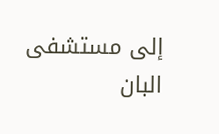إلى مستشفى البان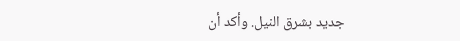جديد بشرق النيل. وأكد أن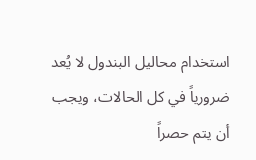استخدام محاليل البندول لا يُعد ضرورياً في كل الحالات، ويجب أن يتم حصراً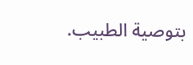بتوصية الطبيب.